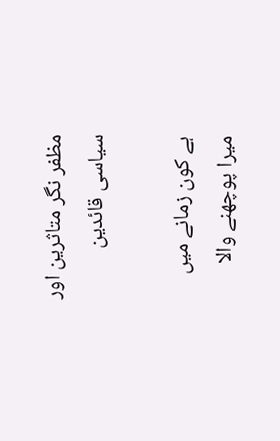مظفر نگر متاثرین اور سیاسی قائدین

ہے کون زمانے میں میرا پوچھنے والا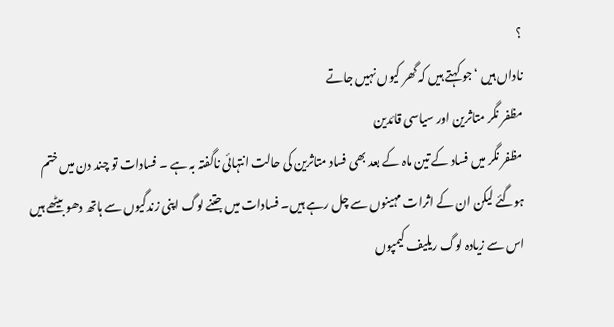؟
ناداں ہیں ‘ جو کہتے ہیں کہ گھر کیوں نہیں جاتے
مظفر نگر متاثرین اور سیاسی قائدین
مظفر نگر میں فساد کے تین ماہ کے بعد بھی فساد متاثرین کی حالت انتہائی ناگفتہ بہ ہے ۔ فسادات تو چند دن میں ختم ہوگئے لیکن ان کے اثرات مہینوں سے چل رہے ہیں۔ فسادات میں جتنے لوگ اپنی زندگیوں سے ہاتھ دھو بیٹھے ہیں اس سے زیادہ لوگ ریلیف کیمپوں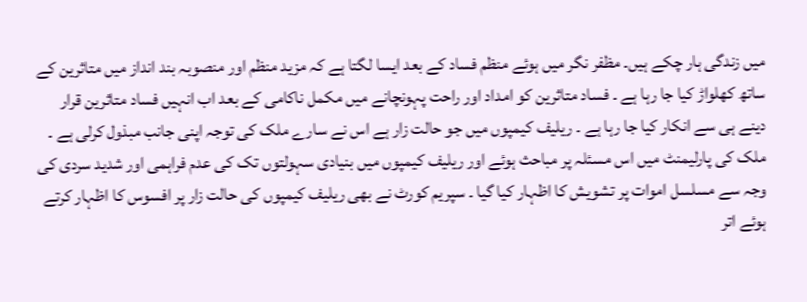میں زندگی ہار چکے ہیں۔ مظفر نگر میں ہوئے منظم فساد کے بعد ایسا لگتا ہے کہ مزید منظم اور منصوبہ بند انداز میں متاثرین کے ساتھ کھلواڑ کیا جا رہا ہے ۔ فساد متاثرین کو امداد اور راحت پہونچانے میں مکمل ناکامی کے بعد اب انہیں فساد متاثرین قرار دینے ہی سے انکار کیا جا رہا ہے ۔ ریلیف کیمپوں میں جو حالت زار ہے اس نے سارے ملک کی توجہ اپنی جانب مبذول کرلی ہے ۔ ملک کی پارلیمنٹ میں اس مسئلہ پر مباحث ہوئے اور ریلیف کیمپوں میں بنیادی سہولتوں تک کی عدم فراہمی اور شدید سردی کی وجہ سے مسلسل اموات پر تشویش کا اظہار کیا گیا ۔ سپریم کورٹ نے بھی ریلیف کیمپوں کی حالت زار پر افسوس کا اظہار کرتے ہوئے اتر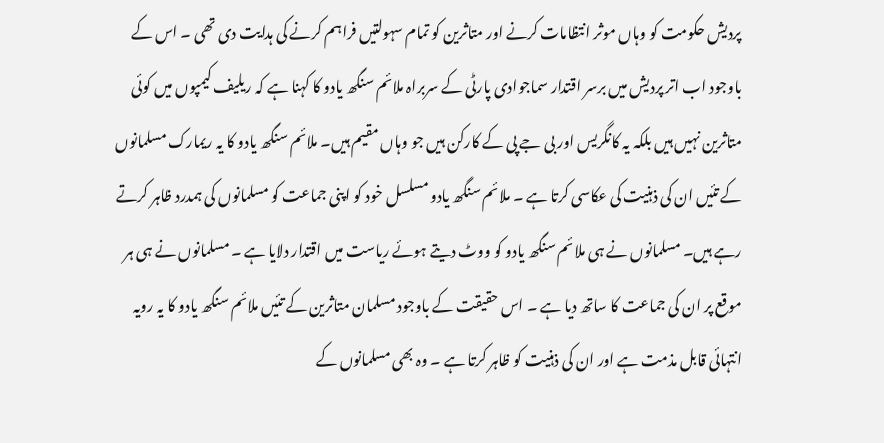پردیش حکومت کو وہاں موثر انتظامات کرنے اور متاثرین کو تمام سہولتیں فراہم کرنے کی ہدایت دی تھی ۔ اس کے باوجود اب اتر پردیش میں برسر اقتدار سماجوادی پارٹی کے سربراہ ملائم سنگھ یادو کا کہنا ہے کہ ریلیف کیمپوں میں کوئی متاثرین نہیں ہیں بلکہ یہ کانگریس اور بی جے پی کے کارکن ہیں جو وہاں مقیم ہیں۔ ملائم سنگھ یادو کا یہ ریمارک مسلمانوں کے تئیں ان کی ذہنیت کی عکاسی کرتا ہے ۔ ملائم سنگھ یادو مسلسل خود کو اپنی جماعت کو مسلمانوں کی ہمدرد ظاہر کرتے رہے ہیں۔ مسلمانوں نے ہی ملائم سنگھ یادو کو ووٹ دیتے ہوئے ریاست میں اقتدار دلایا ہے ۔ مسلمانوں نے ہی ہر موقع پر ان کی جماعت کا ساتھ دیا ہے ۔ اس حقیقت کے باوجود مسلمان متاثرین کے تئیں ملائم سنگھ یادو کا یہ رویہ انتہائی قابل مذمت ہے اور ان کی ذہنیت کو ظاہر کرتا ہے ۔ وہ بھی مسلمانوں کے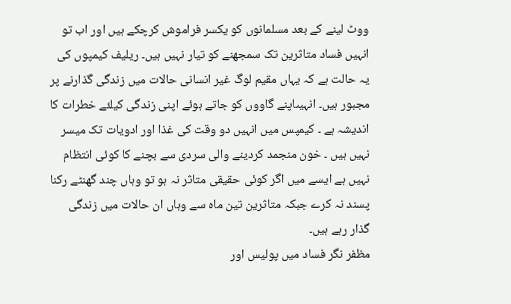ووٹ لینے کے بعد مسلمانوں کو یکسر فراموش کرچکے ہیں اور اب تو انہیں فساد متاثرین تک سمجھنے کو تیار نہیں ہیں۔ ریلیف کیمپوں کی یہ حالت ہے کہ یہاں مقیم لوگ غیر انسانی حالات میں زندگی گذارنے پر مجبور ہیں۔ انہیںاپنے گاووں کو جاتے ہوئے اپنی زندگی کیلئے خطرات کا اندیشہ ہے ۔ کیمپس میں انہیں دو وقت کی غذا اور ادویات تک میسر نہیں ہیں ۔ خون منجمد کردینے والی سردی سے بچنے کا کوئی انتظام نہیں ہے ایسے میں اگر کوئی حقیقی متاثر نہ ہو تو وہاں چند گھنٹے رکنا پسند نہ کرے جبکہ متاثرین تین ماہ سے وہاں ان حالات میں زندگی گذار رہے ہیں۔
مظفر نگر فساد میں پولیس اور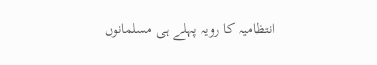انتظامیہ کا رویہ پہلے ہی مسلمانوں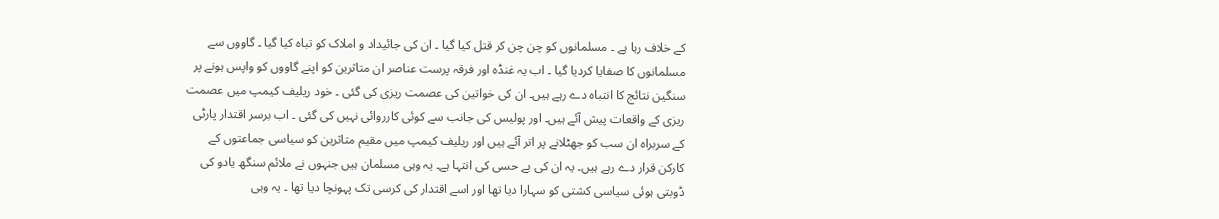کے خلاف رہا ہے ۔ مسلمانوں کو چن چن کر قتل کیا گیا ۔ ان کی جائیداد و املاک کو تباہ کیا گیا ۔ گاووں سے مسلمانوں کا صفایا کردیا گیا ۔ اب یہ غنڈہ اور فرقہ پرست عناصر ان متاثرین کو اپنے گاووں کو واپس ہونے پر سنگین نتائج کا انتباہ دے رہے ہیں۔ ان کی خواتین کی عصمت ریزی کی گئی ۔ خود ریلیف کیمپ میں عصمت ریزی کے واقعات پیش آئے ہیں۔ اور پولیس کی جانب سے کوئی کارروائی نہیں کی گئی ۔ اب برسر اقتدار پارٹی کے سربراہ ان سب کو جھٹلانے پر اتر آئے ہیں اور ریلیف کیمپ میں مقیم متاثرین کو سیاسی جماعتوں کے کارکن قرار دے رہے ہیں۔ یہ ان کی بے حسی کی انتہا ہے۔ یہ وہی مسلمان ہیں جنہوں نے ملائم سنگھ یادو کی ڈوبتی ہوئی سیاسی کشتی کو سہارا دیا تھا اور اسے اقتدار کی کرسی تک پہونچا دیا تھا ۔ یہ وہی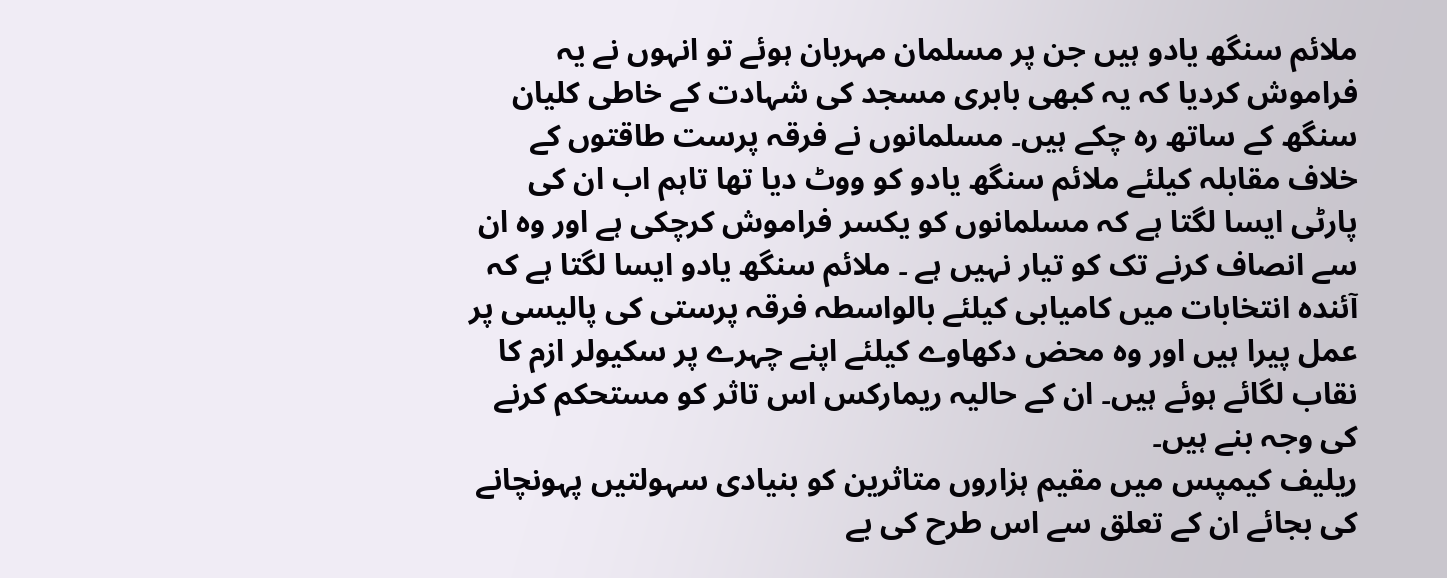ملائم سنگھ یادو ہیں جن پر مسلمان مہربان ہوئے تو انہوں نے یہ فراموش کردیا کہ یہ کبھی بابری مسجد کی شہادت کے خاطی کلیان سنگھ کے ساتھ رہ چکے ہیں۔ مسلمانوں نے فرقہ پرست طاقتوں کے خلاف مقابلہ کیلئے ملائم سنگھ یادو کو ووٹ دیا تھا تاہم اب ان کی پارٹی ایسا لگتا ہے کہ مسلمانوں کو یکسر فراموش کرچکی ہے اور وہ ان سے انصاف کرنے تک کو تیار نہیں ہے ۔ ملائم سنگھ یادو ایسا لگتا ہے کہ آئندہ انتخابات میں کامیابی کیلئے بالواسطہ فرقہ پرستی کی پالیسی پر عمل پیرا ہیں اور وہ محض دکھاوے کیلئے اپنے چہرے پر سکیولر ازم کا نقاب لگائے ہوئے ہیں۔ ان کے حالیہ ریمارکس اس تاثر کو مستحکم کرنے کی وجہ بنے ہیں۔
ریلیف کیمپس میں مقیم ہزاروں متاثرین کو بنیادی سہولتیں پہونچانے کی بجائے ان کے تعلق سے اس طرح کی بے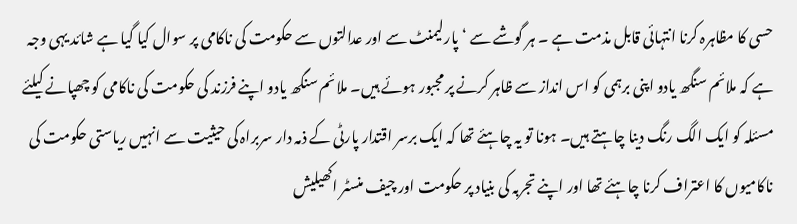حسی کا مظاہرہ کرنا انتہائی قابل مذمت ہے ۔ ہر گوشے سے ‘ پارلیمنٹ سے اور عدالتوں سے حکومت کی ناکامی پر سوال کیا گیا ہے شائد یہی وجہ ہے کہ ملائم سنگھ یادو اپنی برہمی کو اس انداز سے ظاہر کرنے پر مجبور ہوئے ہیں۔ ملائم سنگھ یادو اپنے فرزند کی حکومت کی ناکامی کو چھپانے کیلئے مسئلہ کو ایک الگ رنگ دینا چاہتے ہیں۔ ہونا تو یہ چاہئے تھا کہ ایک برسر اقتدار پارٹی کے ذمہ دار سربراہ کی حیثیت سے انہیں ریاستی حکومت کی ناکامیوں کا اعتراف کرنا چاہئے تھا اور اپنے تجربہ کی بنیاد پر حکومت اور چیف منسٹر اکھیلیش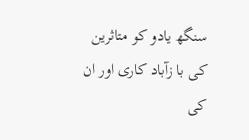سنگھ یادو کو متاثرین کی با زآباد کاری اور ان کی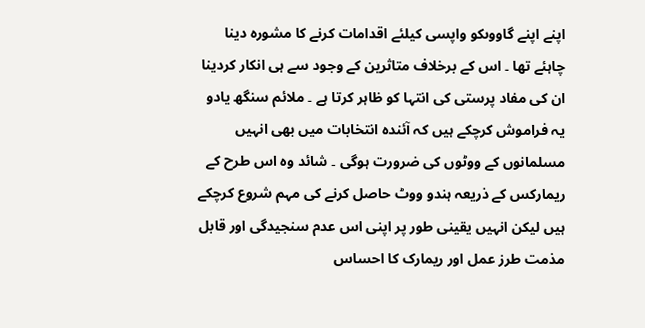اپنے اپنے گاووںکو واپسی کیلئے اقدامات کرنے کا مشورہ دینا چاہئے تھا ۔ اس کے برخلاف متاثرین کے وجود سے ہی انکار کردینا ان کی مفاد پرستی کی انتہا کو ظاہر کرتا ہے ۔ ملائم سنگھ یادو یہ فراموش کرچکے ہیں کہ آئندہ انتخابات میں بھی انہیں مسلمانوں کے ووٹوں کی ضرورت ہوگی ۔ شائد وہ اس طرح کے ریمارکس کے ذریعہ ہندو ووٹ حاصل کرنے کی مہم شروع کرچکے ہیں لیکن انہیں یقینی طور پر اپنی اس عدم سنجیدگی اور قابل مذمت طرز عمل اور ریمارک کا احساس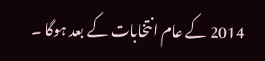2014 کے عام انتخابات کے بعد ہوگا ۔